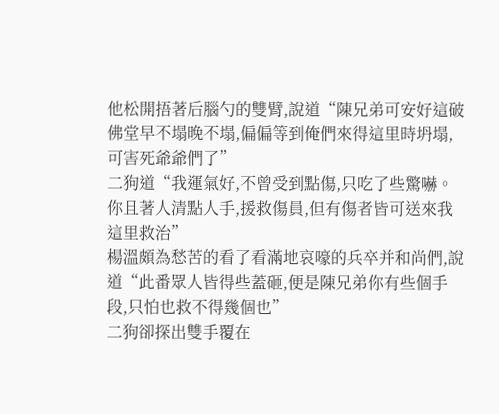他松開捂著后腦勺的雙臂,說道“陳兄弟可安好這破佛堂早不塌晚不塌,偏偏等到俺們來得這里時坍塌,可害死爺爺們了”
二狗道“我運氣好,不曾受到點傷,只吃了些驚嚇。你且著人清點人手,援救傷員,但有傷者皆可送來我這里救治”
楊溫頗為愁苦的看了看滿地哀嚎的兵卒并和尚們,說道“此番眾人皆得些蓋砸,便是陳兄弟你有些個手段,只怕也救不得幾個也”
二狗卻探出雙手覆在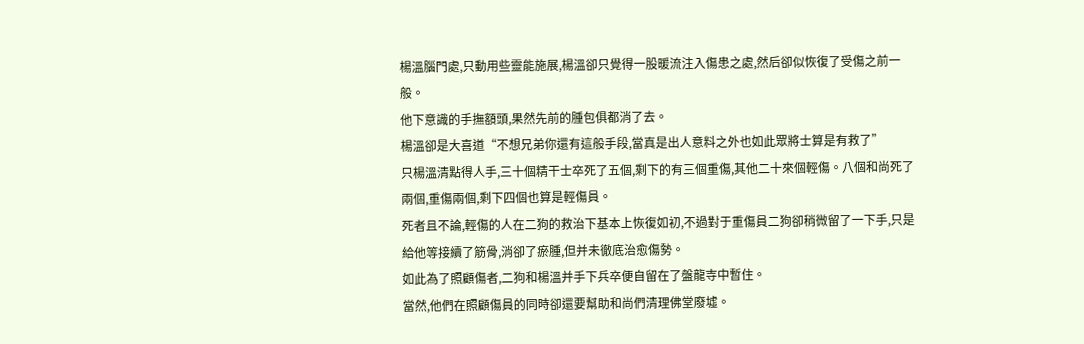楊溫腦門處,只動用些靈能施展,楊溫卻只覺得一股暖流注入傷患之處,然后卻似恢復了受傷之前一般。
他下意識的手撫額頭,果然先前的腫包俱都消了去。
楊溫卻是大喜道“不想兄弟你還有這般手段,當真是出人意料之外也如此眾將士算是有救了”
只楊溫清點得人手,三十個精干士卒死了五個,剩下的有三個重傷,其他二十來個輕傷。八個和尚死了兩個,重傷兩個,剩下四個也算是輕傷員。
死者且不論,輕傷的人在二狗的救治下基本上恢復如初,不過對于重傷員二狗卻稍微留了一下手,只是給他等接續了筋骨,消卻了瘀腫,但并未徹底治愈傷勢。
如此為了照顧傷者,二狗和楊溫并手下兵卒便自留在了盤龍寺中暫住。
當然,他們在照顧傷員的同時卻還要幫助和尚們清理佛堂廢墟。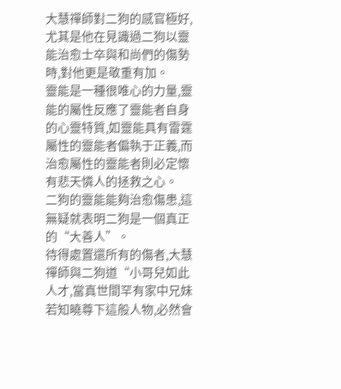大慧禪師對二狗的感官極好,尤其是他在見識過二狗以靈能治愈士卒與和尚們的傷勢時,對他更是敬重有加。
靈能是一種很唯心的力量,靈能的屬性反應了靈能者自身的心靈特質,如靈能具有雷霆屬性的靈能者偏執于正義,而治愈屬性的靈能者則必定懷有悲天憐人的拯救之心。
二狗的靈能能夠治愈傷患,這無疑就表明二狗是一個真正的“大善人”。
待得處置還所有的傷者,大慧禪師與二狗道“小哥兒如此人才,當真世間罕有家中兄妹若知曉尊下這般人物,必然會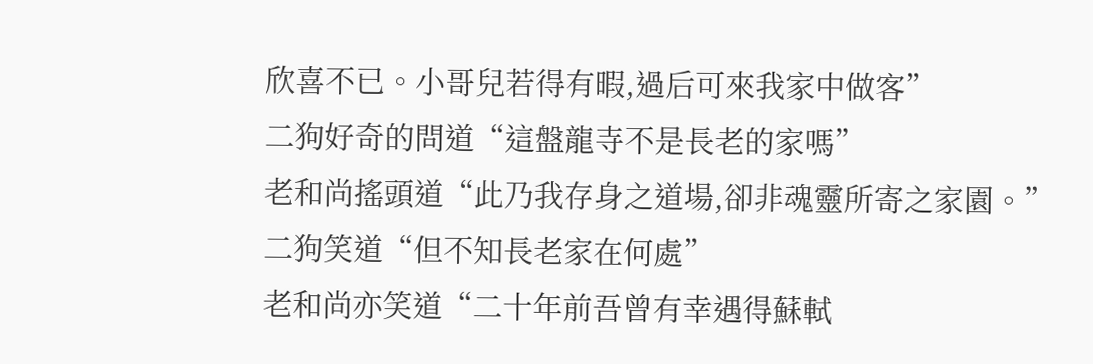欣喜不已。小哥兒若得有暇,過后可來我家中做客”
二狗好奇的問道“這盤龍寺不是長老的家嗎”
老和尚搖頭道“此乃我存身之道場,卻非魂靈所寄之家園。”
二狗笑道“但不知長老家在何處”
老和尚亦笑道“二十年前吾曾有幸遇得蘇軾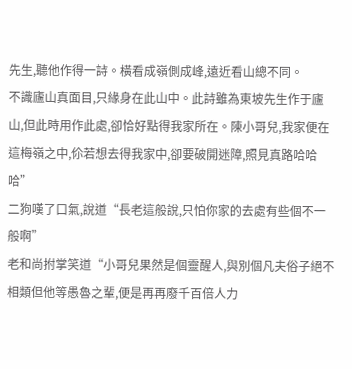先生,聽他作得一詩。橫看成嶺側成峰,遠近看山總不同。
不識廬山真面目,只緣身在此山中。此詩雖為東坡先生作于廬山,但此時用作此處,卻恰好點得我家所在。陳小哥兒,我家便在這梅嶺之中,伱若想去得我家中,卻要破開迷障,照見真路哈哈哈”
二狗嘆了口氣,說道“長老這般說,只怕你家的去處有些個不一般啊”
老和尚拊掌笑道“小哥兒果然是個靈醒人,與別個凡夫俗子絕不相類但他等愚魯之輩,便是再再廢千百倍人力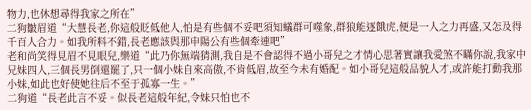物力,也休想尋得我家之所在”
二狗皺眉道“大慧長老,你這般貶低他人,怕是有些個不妥吧須知蟻群可噬象,群狼能逐餓虎,便是一人之力再盛,又怎及得千百人合力。如我所料不錯,長老應該與那申陽公有些個牽連吧”
老和尚笑得見眉不見眼兒,樂道“此乃你無端猜測,我自是不會認得不過小哥兒之才情心思著實讓我愛煞不瞞你說,我家中兄妹四人,三個長男倒還罷了,只一個小妹自來高傲,不肯低眉,故至今未有婚配。如小哥兒這般品貌人才,或許能打動我那小妹,如此也好使她往后不至于孤寡一生。”
二狗道“長老此言不妥。似長老這般年紀,令妹只怕也不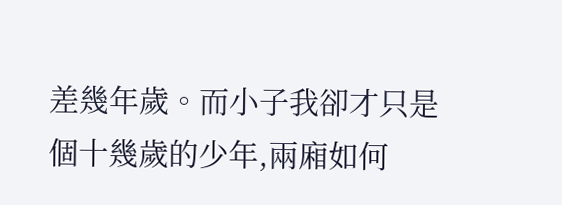差幾年歲。而小子我卻才只是個十幾歲的少年,兩廂如何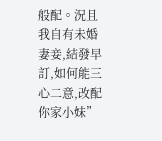般配。況且我自有未婚妻妾,結發早訂,如何能三心二意,改配你家小妹”